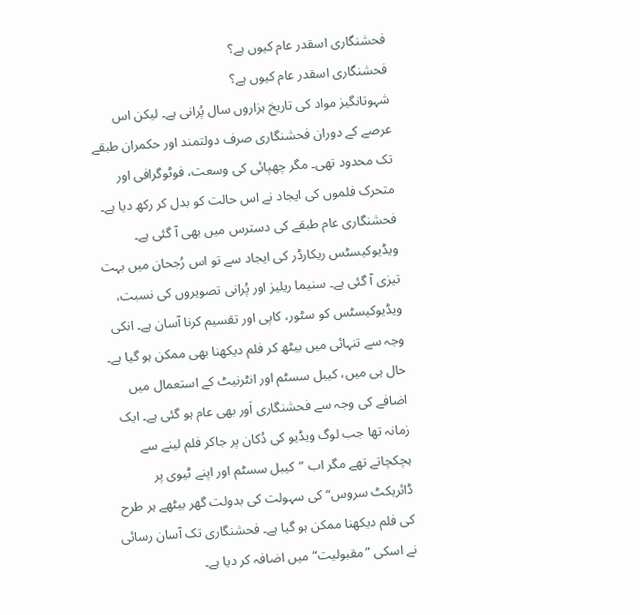فحشنگاری اسقدر عام کیوں ہے؟
فحشنگاری اسقدر عام کیوں ہے؟
شہوتانگیز مواد کی تاریخ ہزاروں سال پُرانی ہے۔ لیکن اس عرصے کے دوران فحشنگاری صرف دولتمند اور حکمران طبقے تک محدود تھی۔ مگر چھپائی کی وسعت، فوٹوگرافی اور متحرک فلموں کی ایجاد نے اس حالت کو بدل کر رکھ دیا ہے۔ فحشنگاری عام طبقے کی دسترس میں بھی آ گئی ہے۔
ویڈیوکیسٹس ریکارڈر کی ایجاد سے تو اس رُجحان میں بہت تیزی آ گئی ہے۔ سنیما ریلیز اور پُرانی تصویروں کی نسبت، ویڈیوکیسٹس کو سٹور، کاپی اور تقسیم کرنا آسان ہے۔ انکی وجہ سے تنہائی میں بیٹھ کر فلم دیکھنا بھی ممکن ہو گیا ہے۔ حال ہی میں، کیبل سسٹم اور انٹرنیٹ کے استعمال میں اضافے کی وجہ سے فحشنگاری اَور بھی عام ہو گئی ہے۔ ایک زمانہ تھا جب لوگ ویڈیو کی دُکان پر جاکر فلم لینے سے ہچکچاتے تھے مگر اب ”کیبل سسٹم اور اپنے ٹیوی پر ڈائریکٹ سروس“ کی سہولت کی بدولت گھر بیٹھے ہر طرح کی فلم دیکھنا ممکن ہو گیا ہے۔ فحشنگاری تک آسان رسائی نے اسکی ”مقبولیت“ میں اضافہ کر دیا ہے۔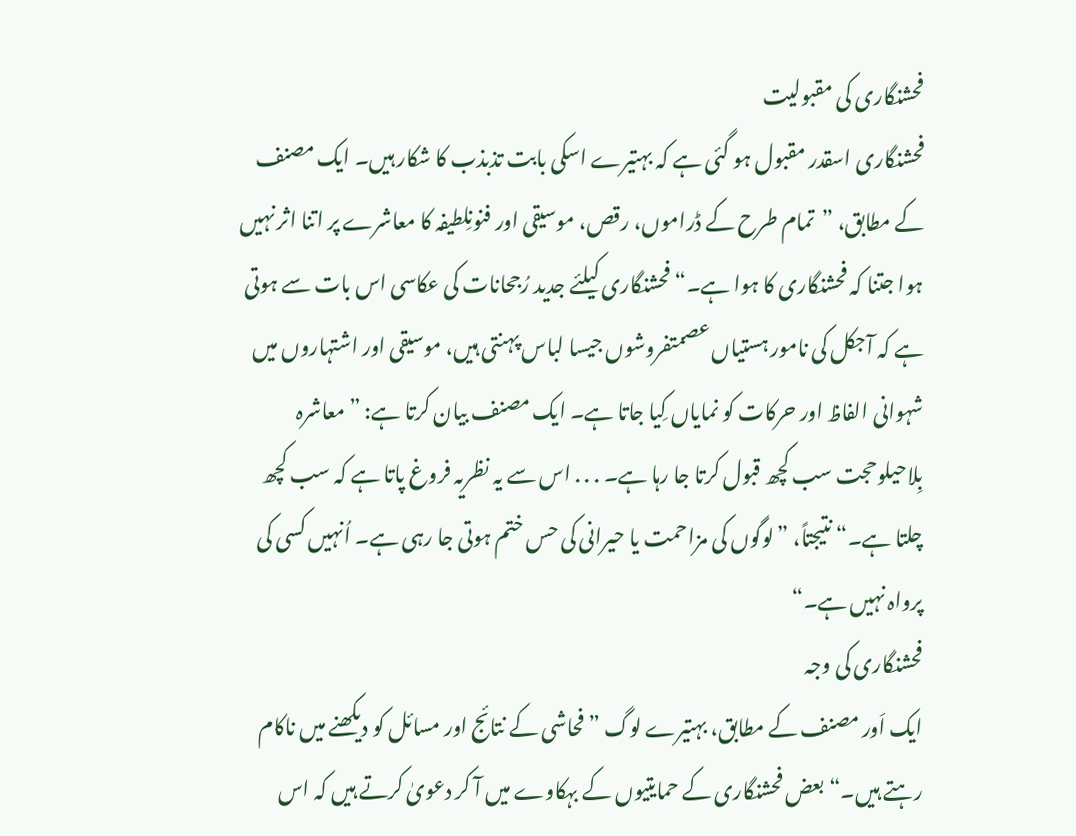فحشنگاری کی مقبولیت
فحشنگاری اسقدر مقبول ہو گئی ہے کہ بہتیرے اسکی بابت تذبذب کا شکار ہیں۔ ایک مصنف کے مطابق، ”تمام طرح کے ڈراموں، رقص، موسیقی اور فنونِلطیفہ کا معاشرے پر اتنا اثر نہیں ہوا جتنا کہ فحشنگاری کا ہوا ہے۔“ فحشنگاری کیلئے جدید رُجحانات کی عکاسی اس بات سے ہوتی ہے کہ آجکل کی نامور ہستیاں عصمتفروشوں جیسا لباس پہنتی ہیں، موسیقی اور اشتہاروں میں شہوانی الفاظ اور حرکات کو نمایاں کِیا جاتا ہے۔ ایک مصنف بیان کرتا ہے: ”معاشرہ بِلاحیلوحجت سب کچھ قبول کرتا جا رہا ہے۔ . . . اس سے یہ نظریہ فروغ پاتا ہے کہ سب کچھ چلتا ہے۔“ نتیجتاً، ”لوگوں کی مزاحمت یا حیرانی کی حس ختم ہوتی جا رہی ہے۔ اُنہیں کسی کی پرواہ نہیں ہے۔“
فحشنگاری کی وجہ
ایک اَور مصنف کے مطابق، بہتیرے لوگ ”فحاشی کے نتائج اور مسائل کو دیکھنے میں ناکام رہتے ہیں۔“ بعض فحشنگاری کے حمایتیوں کے بہکاوے میں آ کر دعویٰ کرتے ہیں کہ اس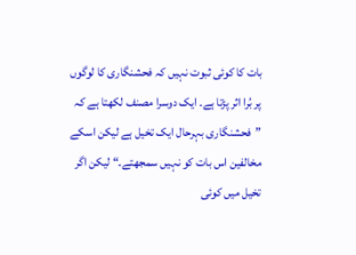بات کا کوئی ثبوت نہیں کہ فحشنگاری کا لوگوں پر بُرا اثر پڑتا ہے۔ ایک دوسرا مصنف لکھتا ہے کہ ”فحشنگاری بہرحال ایک تخیل ہے لیکن اسکے مخالفین اس بات کو نہیں سمجھتے۔“ لیکن اگر تخیل میں کوئی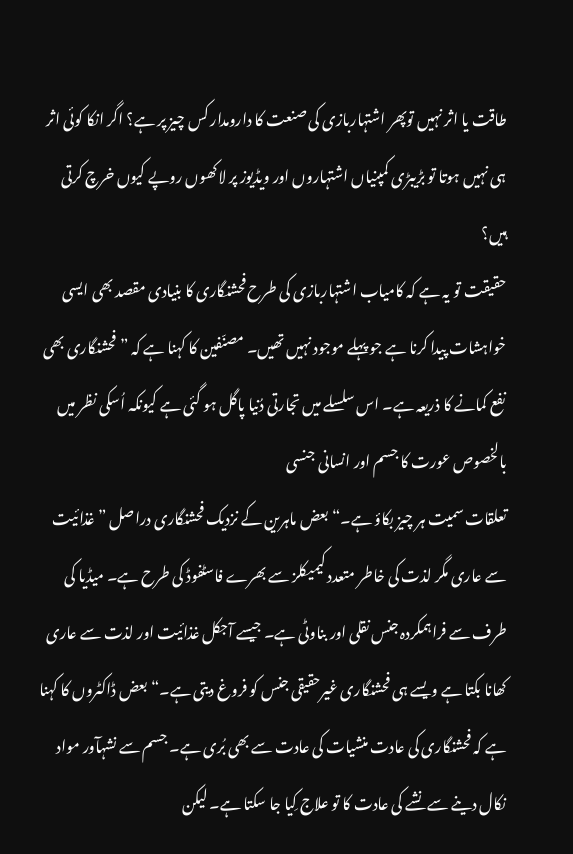طاقت یا اثر نہیں توپھر اشتہاربازی کی صنعت کا دارومدار کس چیز پر ہے؟ اگر انکا کوئی اثر ہی نہیں ہوتا تو بڑیبڑی کمپنیاں اشتہاروں اور ویڈیوز پر لاکھوں روپے کیوں خرچ کرتی ہیں؟
حقیقت تو یہ ہے کہ کامیاب اشتہاربازی کی طرح فحشنگاری کا بنیادی مقصد بھی ایسی خواہشات پیدا کرنا ہے جو پہلے موجود نہیں تھیں۔ مصنّفین کا کہنا ہے کہ ”فحشنگاری بھی نفع کمانے کا ذریعہ ہے۔ اس سلسلے میں تجارتی دُنیا پاگل ہو گئی ہے کیونکہ اُسکی نظر میں بالخصوص عورت کا جسم اور انسانی جنسی
تعلقات سمیت ہر چیز بکاؤ ہے۔“ بعض ماہرین کے نزدیک فحشنگاری دراصل ”غذائیت سے عاری مگر لذت کی خاطر متعدد کیمیکلز سے بھرے فاسٹفوڈ کی طرح ہے۔ میڈیا کی طرف سے فراہمکردہ جنس نقلی اور بناوٹی ہے۔ جیسے آجکل غذائیت اور لذت سے عاری کھانا بکتا ہے ویسے ہی فحشنگاری غیرحقیقی جنس کو فروغ دیتی ہے۔“بعض ڈاکٹروں کا کہنا ہے کہ فحشنگاری کی عادت منشیات کی عادت سے بھی بُری ہے۔ جسم سے نشہآور مواد نکال دینے سے نشے کی عادت کا تو علاج کِیا جا سکتا ہے۔ لیکن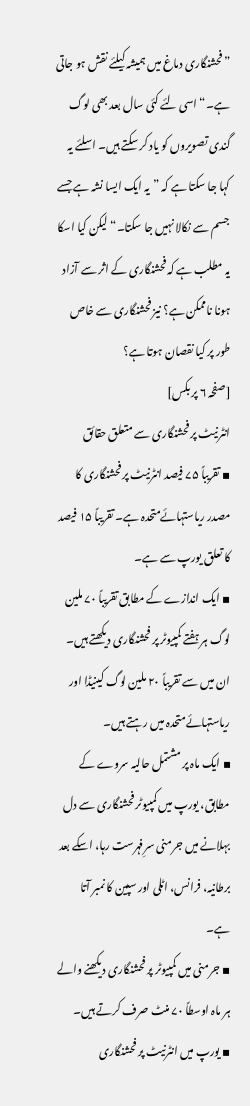”فحشنگاری دماغ میں ہمیشہ کیلئے نقش ہو جاتی ہے۔“ اسی لئے کئی سال بعد بھی لوگ گندی تصویروں کو یاد کر سکتے ہیں۔ اسلئے یہ کہا جا سکتا ہے کہ ”یہ ایک ایسا نشہ ہے جسے جسم سے نکالا نہیں جا سکتا۔“ لیکن کیا اسکا یہ مطلب ہے کہ فحشنگاری کے اثر سے آزاد ہونا ناممکن ہے؟ نیز فحشنگاری سے خاص طور پر کیا نقصان ہوتا ہے؟
[صفحہ ۶ پر بکس]
انٹرنیٹ پر فحشنگاری سے متعلق حقائق
▪ تقریباً ۷۵ فیصد انٹرنیٹ پر فحشنگاری کا مصدر ریاستہائےمتحدہ ہے۔ تقریباً ۱۵ فیصد کا تعلق یورپ سے ہے۔
▪ ایک اندازے کے مطابق تقریباً ۷۰ ملین لوگ ہر ہفتے کمپیوٹر پر فحشنگاری دیکھتے ہیں۔ ان میں سے تقریباً ۲۰ ملین لوگ کینیڈا اور ریاستہائےمتحدہ میں رہتے ہیں۔
▪ ایک ماہ پر مشتمل حالیہ سروے کے مطابق، یورپ میں کمپیوٹر فحشنگاری سے دل بہلانے میں جرمنی سرِفہرست رہا، اسکے بعد برطانیہ، فرانس، اٹلی اور سپین کا نمبر آتا ہے۔
▪ جرمنی میں کمپیوٹر پر فحشنگاری دیکھنے والے ہر ماہ اوسطاً ۷۰ منٹ صرف کرتے ہیں۔
▪ یورپ میں انٹرنیٹ پر فحشنگاری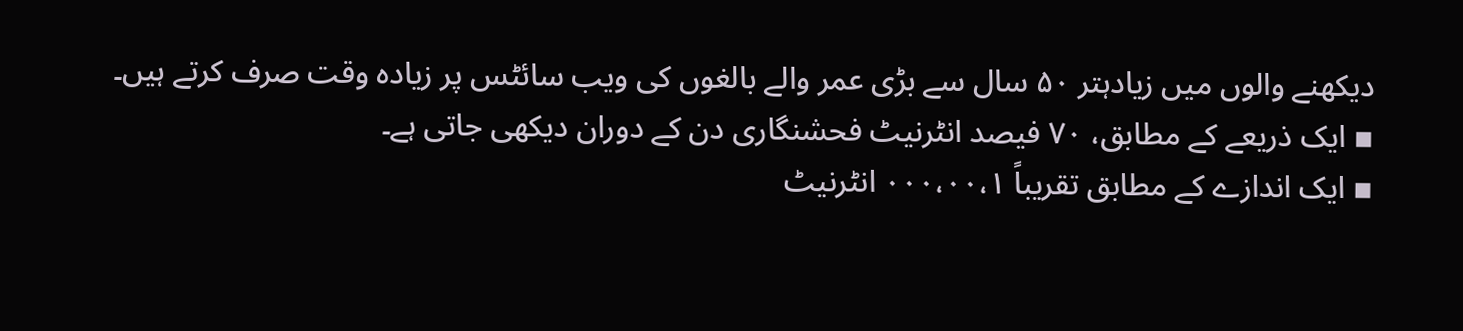دیکھنے والوں میں زیادہتر ۵۰ سال سے بڑی عمر والے بالغوں کی ویب سائٹس پر زیادہ وقت صرف کرتے ہیں۔
▪ ایک ذریعے کے مطابق، ۷۰ فیصد انٹرنیٹ فحشنگاری دن کے دوران دیکھی جاتی ہے۔
▪ ایک اندازے کے مطابق تقریباً ۰۰۰،۰۰،۱ انٹرنیٹ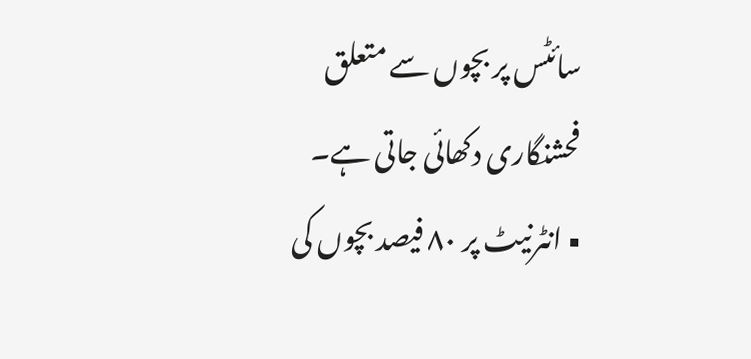سائٹس پر بچوں سے متعلق فحشنگاری دکھائی جاتی ہے۔
▪ انٹرنیٹ پر ۸۰ فیصد بچوں کی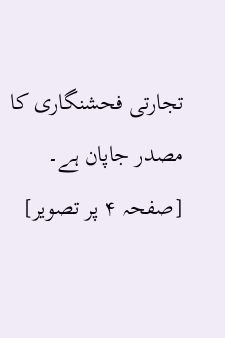تجارتی فحشنگاری کا مصدر جاپان ہے۔
[صفحہ ۴ پر تصویر]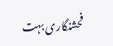فحشنگاری بہت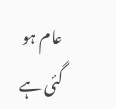عام ہو گئی ہے